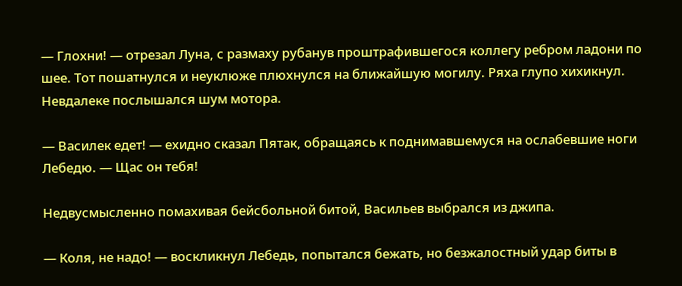— Глохни! — отрезал Луна, с размаху рубанув проштрафившегося коллегу ребром ладони по шее. Тот пошатнулся и неуклюже плюхнулся на ближайшую могилу. Ряха глупо хихикнул. Невдалеке послышался шум мотора.

— Василек едет! — ехидно сказал Пятак, обращаясь к поднимавшемуся на ослабевшие ноги Лебедю. — Щас он тебя!

Недвусмысленно помахивая бейсбольной битой, Васильев выбрался из джипа.

— Коля, не надо! — воскликнул Лебедь, попытался бежать, но безжалостный удар биты в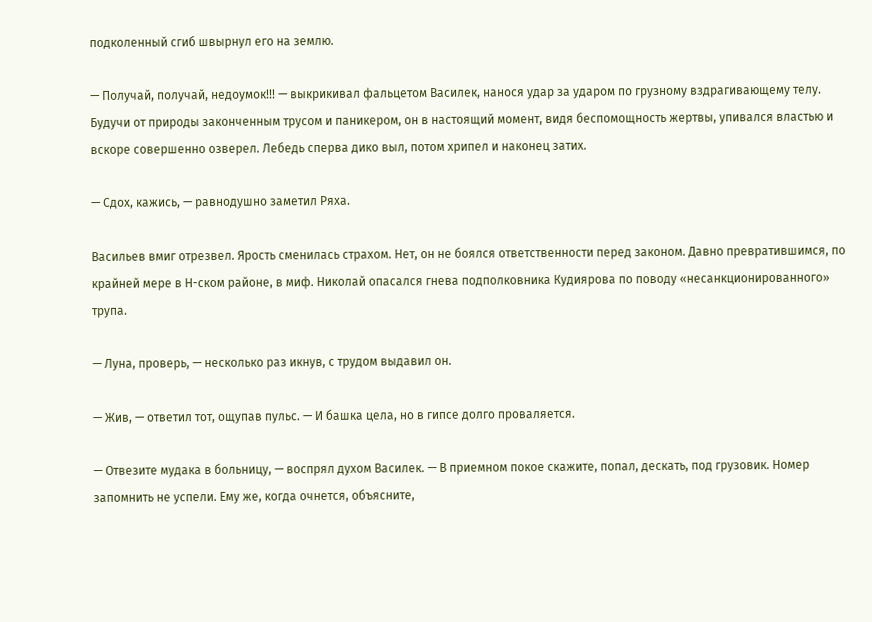подколенный сгиб швырнул его на землю.

— Получай, получай, недоумок!!! — выкрикивал фальцетом Василек, нанося удар за ударом по грузному вздрагивающему телу. Будучи от природы законченным трусом и паникером, он в настоящий момент, видя беспомощность жертвы, упивался властью и вскоре совершенно озверел. Лебедь сперва дико выл, потом хрипел и наконец затих.

— Сдох, кажись, — равнодушно заметил Ряха.

Васильев вмиг отрезвел. Ярость сменилась страхом. Нет, он не боялся ответственности перед законом. Давно превратившимся, по крайней мере в Н-ском районе, в миф. Николай опасался гнева подполковника Кудиярова по поводу «несанкционированного» трупа.

— Луна, проверь, — несколько раз икнув, с трудом выдавил он.

— Жив, — ответил тот, ощупав пульс. — И башка цела, но в гипсе долго проваляется.

— Отвезите мудака в больницу, — воспрял духом Василек. — В приемном покое скажите, попал, дескать, под грузовик. Номер запомнить не успели. Ему же, когда очнется, объясните,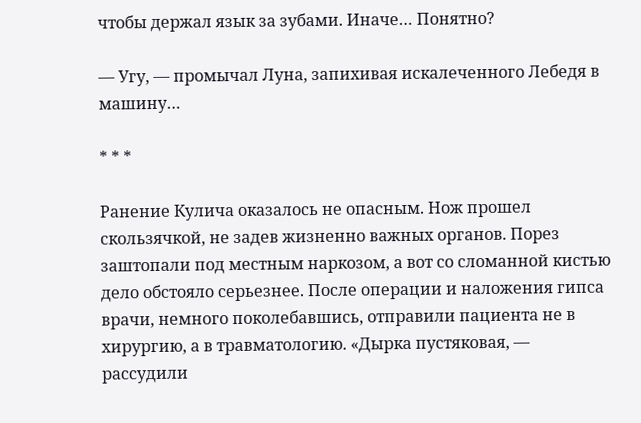чтобы держал язык за зубами. Иначе… Понятно?

— Угу, — промычал Луна, запихивая искалеченного Лебедя в машину…

* * *

Ранение Кулича оказалось не опасным. Нож прошел скользячкой, не задев жизненно важных органов. Порез заштопали под местным наркозом, а вот со сломанной кистью дело обстояло серьезнее. После операции и наложения гипса врачи, немного поколебавшись, отправили пациента не в хирургию, а в травматологию. «Дырка пустяковая, — рассудили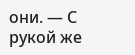они. — С рукой же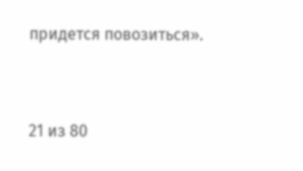придется повозиться».



21 из 80